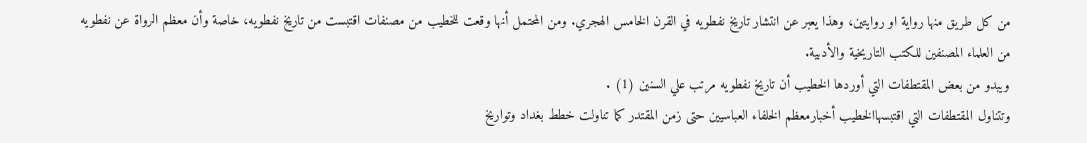من كل طريق منها رواية او روايتين، وهذا يعبر عن انتشار تاريخ نفطويه في القرن الخامس الهجري. ومن المحتمل أنها وقعت للخطيب من مصنفات اقتبست من تاريخ نفطويه، خاصة وأن معظم الرواة عن نفطويه من العلماء المصنفين للكتب التاريخية والأدبية.
ويبدو من بعض المقتطفات التي أوردها الخطيب أن تاريخ نفطويه مرتب علي السنين (1) .
وتتناول المقتطفات التي اقتبسهاالخطيب أخبارمعظم الخلفاء العباسيين حتى زمن المقتدر كما تناولت خطط بغداد وتواريخ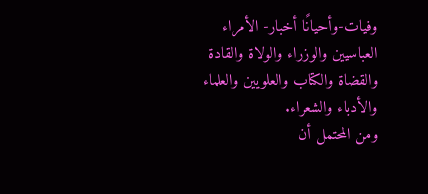وفيات-وأحيانًا أخبار- الأمراء العباسيين والوزراء والولاة والقادة والقضاة والكتاب والعلويين والعلماء والأدباء والشعراء.
ومن المحتمل أن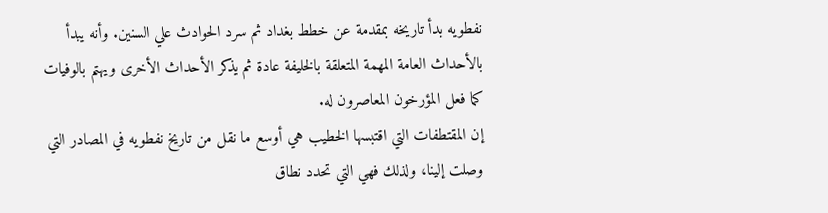نفطويه بدأ تاريخه بمقدمة عن خطط بغداد ثم سرد الحوادث علي السنين. وأنه يبدأ بالأحداث العامة المهمة المتعلقة بالخليفة عادة ثم يذكر الأحداث الأخرى ويهتم بالوفيات كما فعل المؤرخون المعاصرون له.
إن المقتطفات التي اقتبسها الخطيب هي أوسع ما نقل من تاريخ نفطويه في المصادر التي وصلت إلينا، ولذلك فهي التي تحدد نطاق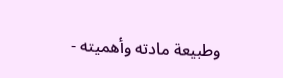وطبيعة مادته وأهميته -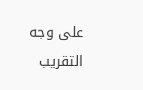على وجه التقريب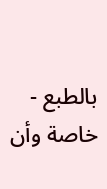بالطبع - خاصة وأن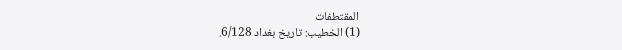المقتطفات
(1) الخطيب: تاريخ بغداد 6/128.